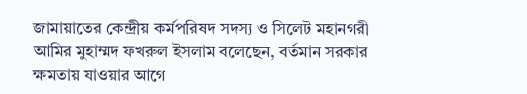জামায়াতের কেন্দ্রীয় কর্মপরিষদ সদস্য ও সিলেট মহানগরী আমির মুহাম্মদ ফখরুল ইসলাম বলেছেন, বর্তমান সরকার ক্ষমতায় যাওয়ার আগে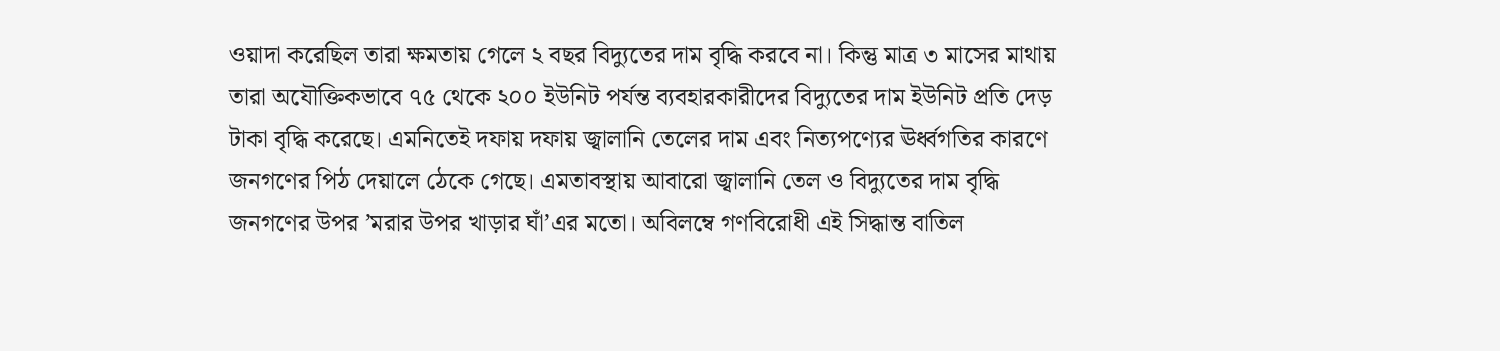ওয়াদা করেছিল তারা ক্ষমতায় গেলে ২ বছর বিদ্যুতের দাম বৃদ্ধি করবে না। কিন্তু মাত্র ৩ মাসের মাথায় তারা অযৌক্তিকভাবে ৭৫ থেকে ২০০ ইউনিট পর্যন্ত ব্যবহারকারীদের বিদ্যুতের দাম ইউনিট প্রতি দেড় টাকা বৃদ্ধি করেছে। এমনিতেই দফায় দফায় জ্বালানি তেলের দাম এবং নিত্যপণ্যের ঊর্ধ্বগতির কারণে জনগণের পিঠ দেয়ালে ঠেকে গেছে। এমতাবস্থায় আবারো জ্বালানি তেল ও বিদ্যুতের দাম বৃদ্ধি জনগণের উপর ’মরার উপর খাড়ার ঘাঁ’এর মতো। অবিলম্বে গণবিরোধী এই সিদ্ধান্ত বাতিল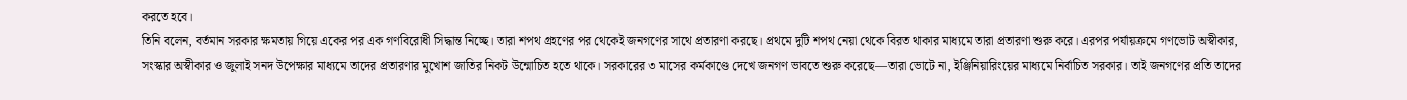করতে হবে।
তিনি বলেন, বর্তমান সরকার ক্ষমতায় গিয়ে একের পর এক গণবিরোধী সিদ্ধান্ত নিচ্ছে। তারা শপথ গ্রহণের পর থেকেই জনগণের সাথে প্রতারণা করছে। প্রথমে দুটি শপথ নেয়া থেকে বিরত থাকার মাধ্যমে তারা প্রতারণা শুরু করে। এরপর পর্যায়ক্রমে গণভোট অস্বীকার, সংস্কার অস্বীকার ও জুলাই সনদ উপেক্ষার মাধ্যমে তাদের প্রতারণার মুখোশ জাতির নিকট উন্মোচিত হতে থাকে। সরকারের ৩ মাসের কর্মকাণ্ডে দেখে জনগণ ভাবতে শুরু করেছে—তারা ভোটে না, ইঞ্জিনিয়ারিংয়ের মাধ্যমে নির্বাচিত সরকার। তাই জনগণের প্রতি তাদের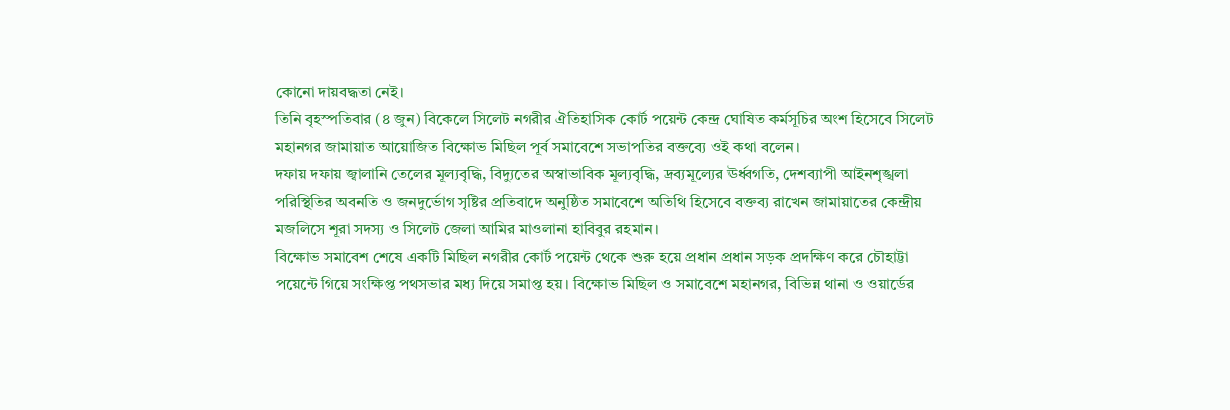কোনো দায়বদ্ধতা নেই।
তিনি বৃহস্পতিবার (৪ জুন) বিকেলে সিলেট নগরীর ঐতিহাসিক কোর্ট পয়েন্ট কেন্দ্র ঘোষিত কর্মসূচির অংশ হিসেবে সিলেট মহানগর জামায়াত আয়োজিত বিক্ষোভ মিছিল পূর্ব সমাবেশে সভাপতির বক্তব্যে ওই কথা বলেন।
দফায় দফায় জ্বালানি তেলের মূল্যবৃদ্ধি, বিদ্যুতের অস্বাভাবিক মূল্যবৃদ্ধি, দ্রব্যমূল্যের ঊর্ধ্বগতি, দেশব্যাপী আইনশৃঙ্খলা পরিস্থিতির অবনতি ও জনদুর্ভোগ সৃষ্টির প্রতিবাদে অনুষ্ঠিত সমাবেশে অতিথি হিসেবে বক্তব্য রাখেন জামায়াতের কেন্দ্রীয় মজলিসে শূরা সদস্য ও সিলেট জেলা আমির মাওলানা হাবিবুর রহমান।
বিক্ষোভ সমাবেশ শেষে একটি মিছিল নগরীর কোর্ট পয়েন্ট থেকে শুরু হয়ে প্রধান প্রধান সড়ক প্রদক্ষিণ করে চৌহাট্টা পয়েন্টে গিয়ে সংক্ষিপ্ত পথসভার মধ্য দিয়ে সমাপ্ত হয়। বিক্ষোভ মিছিল ও সমাবেশে মহানগর, বিভিন্ন থানা ও ওয়ার্ডের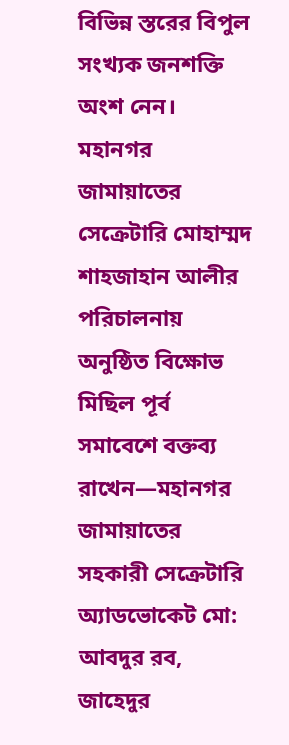বিভিন্ন স্তরের বিপুল সংখ্যক জনশক্তি অংশ নেন।
মহানগর জামায়াতের সেক্রেটারি মোহাম্মদ শাহজাহান আলীর পরিচালনায় অনুষ্ঠিত বিক্ষোভ মিছিল পূর্ব সমাবেশে বক্তব্য রাখেন—মহানগর জামায়াতের সহকারী সেক্রেটারি অ্যাডভোকেট মো: আবদুর রব, জাহেদুর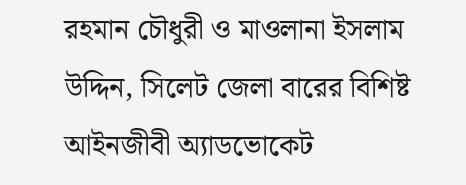রহমান চৌধুরী ও মাওলানা ইসলাম উদ্দিন, সিলেট জেলা বারের বিশিষ্ট আইনজীবী অ্যাডভোকেট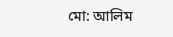মো: আলিম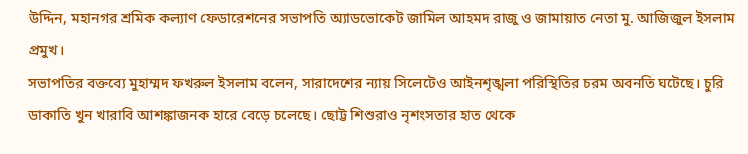উদ্দিন, মহানগর শ্রমিক কল্যাণ ফেডারেশনের সভাপতি অ্যাডভোকেট জামিল আহমদ রাজু ও জামায়াত নেতা মু. আজিজুল ইসলাম প্রমুখ।
সভাপতির বক্তব্যে মুহাম্মদ ফখরুল ইসলাম বলেন, সারাদেশের ন্যায় সিলেটেও আইনশৃঙ্খলা পরিস্থিতির চরম অবনতি ঘটেছে। চুরি ডাকাতি খুন খারাবি আশঙ্কাজনক হারে বেড়ে চলেছে। ছোট্ট শিশুরাও নৃশংসতার হাত থেকে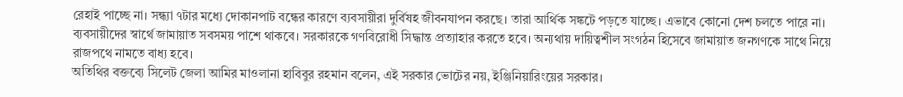রেহাই পাচ্ছে না। সন্ধ্যা ৭টার মধ্যে দোকানপাট বন্ধের কারণে ব্যবসায়ীরা দুর্বিষহ জীবনযাপন করছে। তারা আর্থিক সঙ্কটে পড়তে যাচ্ছে। এভাবে কোনো দেশ চলতে পারে না। ব্যবসায়ীদের স্বার্থে জামায়াত সবসময় পাশে থাকবে। সরকারকে গণবিরোধী সিদ্ধান্ত প্রত্যাহার করতে হবে। অন্যথায় দায়িত্বশীল সংগঠন হিসেবে জামায়াত জনগণকে সাথে নিয়ে রাজপথে নামতে বাধ্য হবে।
অতিথির বক্তব্যে সিলেট জেলা আমির মাওলানা হাবিবুর রহমান বলেন, এই সরকার ভোটের নয়, ইঞ্জিনিয়ারিংয়ের সরকার।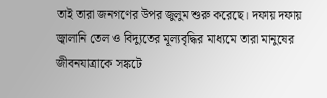তাই তারা জনগণের উপর জুলুম শুরু করেছে। দফায় দফায় জ্বালানি তেল ও বিদ্যুতের মূল্যবৃদ্ধির মাধ্যমে তারা মানুষের জীবনযাত্রাকে সঙ্কটে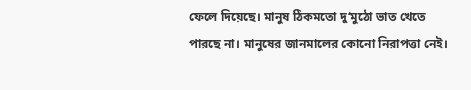ফেলে দিয়েছে। মানুষ ঠিকমতো দু‘মুঠো ভাত খেতে পারছে না। মানুষের জানমালের কোনো নিরাপত্তা নেই।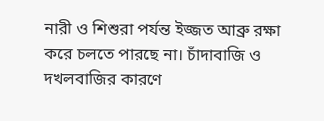নারী ও শিশুরা পর্যন্ত ইজ্জত আব্রু রক্ষা করে চলতে পারছে না। চাঁদাবাজি ও দখলবাজির কারণে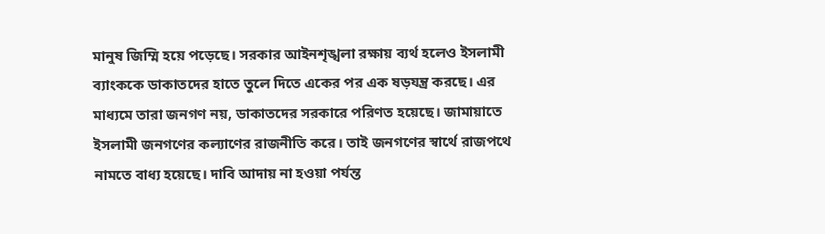মানুষ জিম্মি হয়ে পড়েছে। সরকার আইনশৃঙ্খলা রক্ষায় ব্যর্থ হলেও ইসলামী ব্যাংককে ডাকাতদের হাতে তুলে দিতে একের পর এক ষড়যন্ত্র করছে। এর মাধ্যমে তারা জনগণ নয়, ডাকাতদের সরকারে পরিণত হয়েছে। জামায়াতে ইসলামী জনগণের কল্যাণের রাজনীতি করে। তাই জনগণের স্বার্থে রাজপথে নামতে বাধ্য হয়েছে। দাবি আদায় না হওয়া পর্যন্ত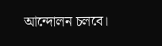আন্দোলন চলবে।